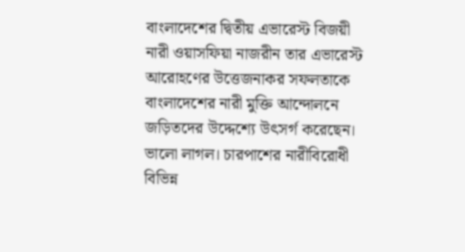বাংলাদেশের দ্বিতীয় এভারেস্ট বিজয়ী নারী ওয়াসফিয়া নাজরীন তার এভারেস্ট আরোহণের উত্তেজনাকর সফলতাকে বাংলাদেশের নারী মুক্তি আন্দোলনে জড়িতদের উদ্দেশ্যে উৎসর্গ করেছেন। ভালো লাগল। চারপাশের নারীবিরোধী বিভিন্ন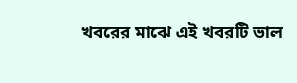খবরের মাঝে এই খবরটি ভাল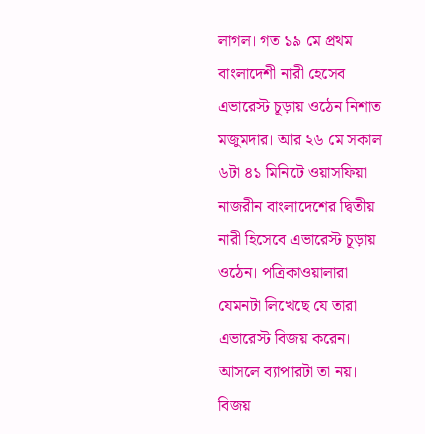লাগল। গত ১৯ মে প্রথম বাংলাদেশী নারী হেসেব এভারেস্ট চূড়ায় ওঠেন নিশাত মজুমদার। আর ২৬ মে সকাল ৬টা ৪১ মিনিটে ওয়াসফিয়া নাজরীন বাংলাদেশের দ্বিতীয় নারী হিসেবে এভারেস্ট চূড়ায় ওঠেন। পত্রিকাওয়ালারা যেমনটা লিখেছে যে তারা এভারেস্ট বিজয় করেন। আসলে ব্যাপারটা তা নয়। বিজয়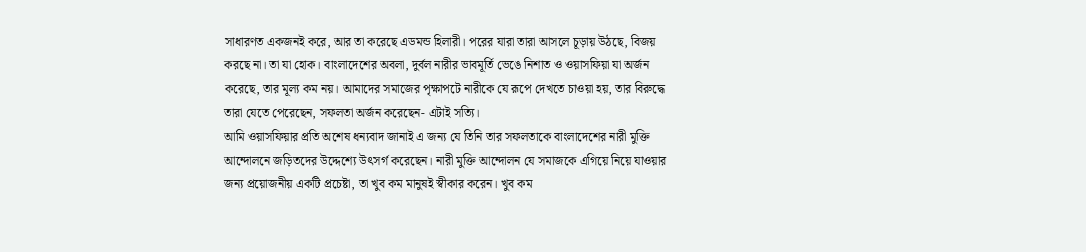সাধারণত একজনই করে, আর তা করেছে এডমন্ড হিলারী। পরের যারা তারা আসলে চূড়ায় উঠছে, বিজয় করছে না। তা যা হোক। বাংলাদেশের অবলা, দুর্বল নারীর ভাবমূর্তি ভেঙে নিশাত ও ওয়াসফিয়া যা অর্জন করেছে, তার মূল্য কম নয়। আমাদের সমাজের পৃক্ষাপটে নারীকে যে রূপে দেখতে চাওয়া হয়, তার বিরুদ্ধে তারা যেতে পেরেছেন, সফলতা অর্জন করেছেন- এটাই সত্যি।
আমি ওয়াসফিয়ার প্রতি অশেষ ধন্যবাদ জানাই এ জন্য যে তিনি তার সফলতাকে বাংলাদেশের নারী মুক্তি আন্দোলনে জড়িতদের উদ্দেশ্যে উৎসর্গ করেছেন। নারী মুক্তি আন্দোলন যে সমাজকে এগিয়ে নিয়ে যাওয়ার জন্য প্রয়োজনীয় একটি প্রচেষ্টা, তা খুব কম মানুষই স্বীকার করেন। খুব কম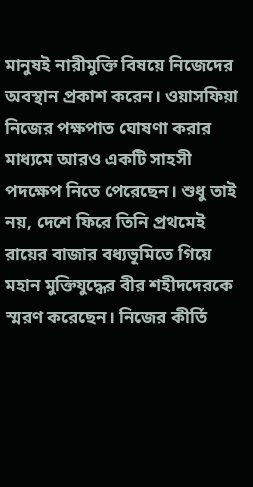মানুষই নারীমুক্তি বিষয়ে নিজেদের অবস্থান প্রকাশ করেন। ওয়াসফিয়া নিজের পক্ষপাত ঘোষণা করার মাধ্যমে আরও একটি সাহসী পদক্ষেপ নিতে পেরেছেন। শুধু তাই নয়, দেশে ফিরে তিনি প্রথমেই রায়ের বাজার বধ্যভূমিতে গিয়ে মহান মুক্তিযুদ্ধের বীর শহীদদেরকে স্মরণ করেছেন। নিজের কীর্তি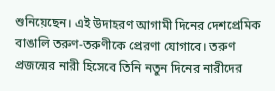শুনিয়েছেন। এই উদাহরণ আগামী দিনের দেশপ্রেমিক বাঙালি তরুণ-তরুণীকে প্রেরণা যোগাবে। তরুণ প্রজন্মের নারী হিসেবে তিনি নতুন দিনের নারীদের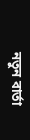নতুন বার্তা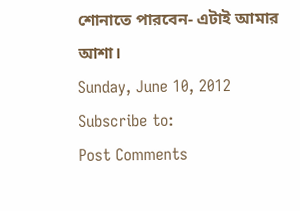শোনাতে পারবেন- এটাই আমার আশা।
Sunday, June 10, 2012
Subscribe to:
Post Comments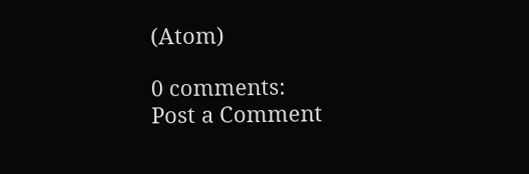(Atom)

0 comments:
Post a Comment